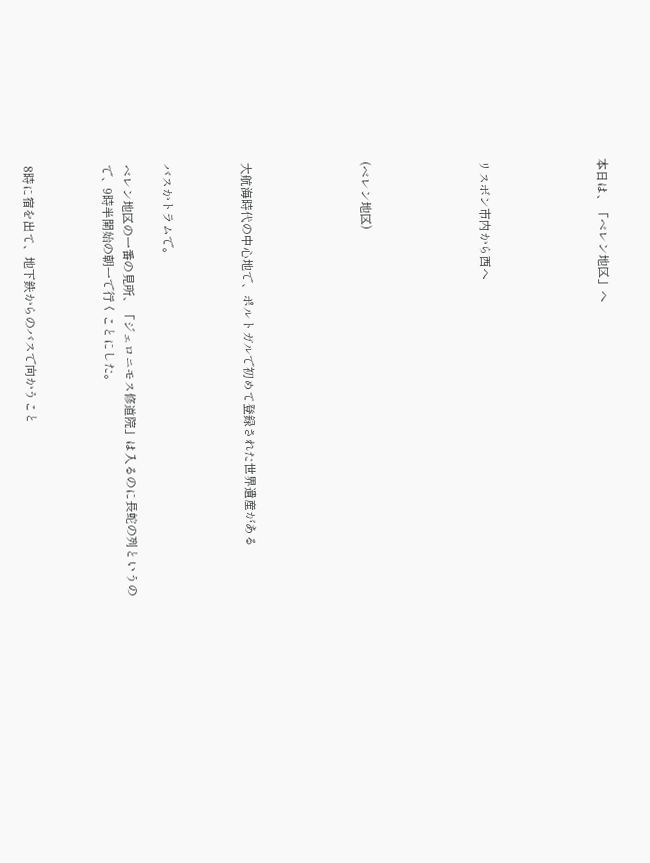本日は、「ベレン地区」へ





リスボン市内から西へ





(ベレン地区)





大航海時代の中心地で、ポルトガルで初めて登録された世界遺産がある



バスかトラムで。

ベレン地区の一番の見所、「ジェロニモス修道院」は入るのに長蛇の列というので、9時半開始の朝一で行くことにした。



8時に宿を出て、地下鉄からのバスで向かうこと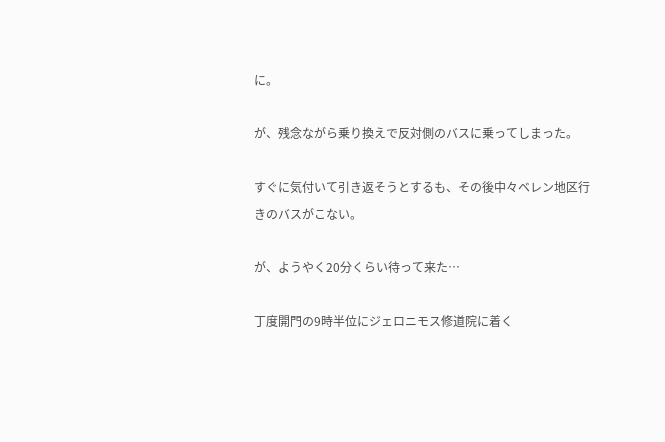に。

が、残念ながら乗り換えで反対側のバスに乗ってしまった。

すぐに気付いて引き返そうとするも、その後中々ベレン地区行きのバスがこない。

が、ようやく20分くらい待って来た…

丁度開門の9時半位にジェロニモス修道院に着く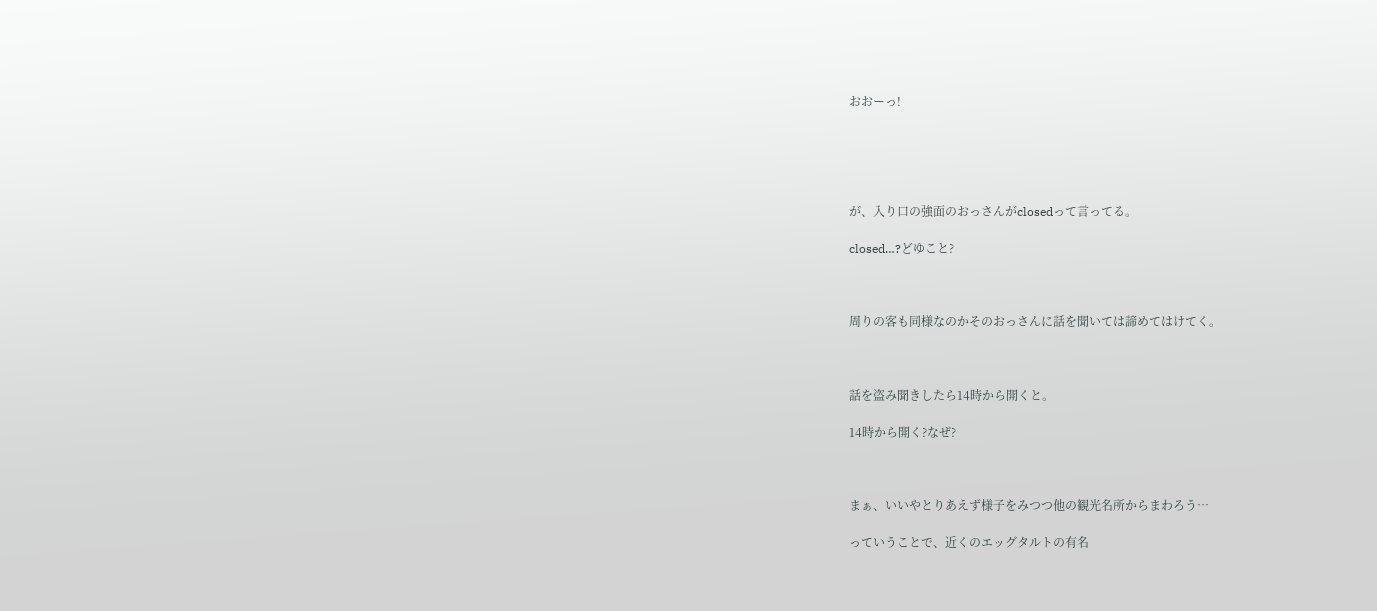おおーっ!





が、入り口の強面のおっさんがclosedって言ってる。

closed…?どゆこと?



周りの客も同様なのかそのおっさんに話を聞いては諦めてはけてく。



話を盗み聞きしたら14時から開くと。

14時から開く?なぜ?



まぁ、いいやとりあえず様子をみつつ他の観光名所からまわろう…

っていうことで、近くのエッグタルトの有名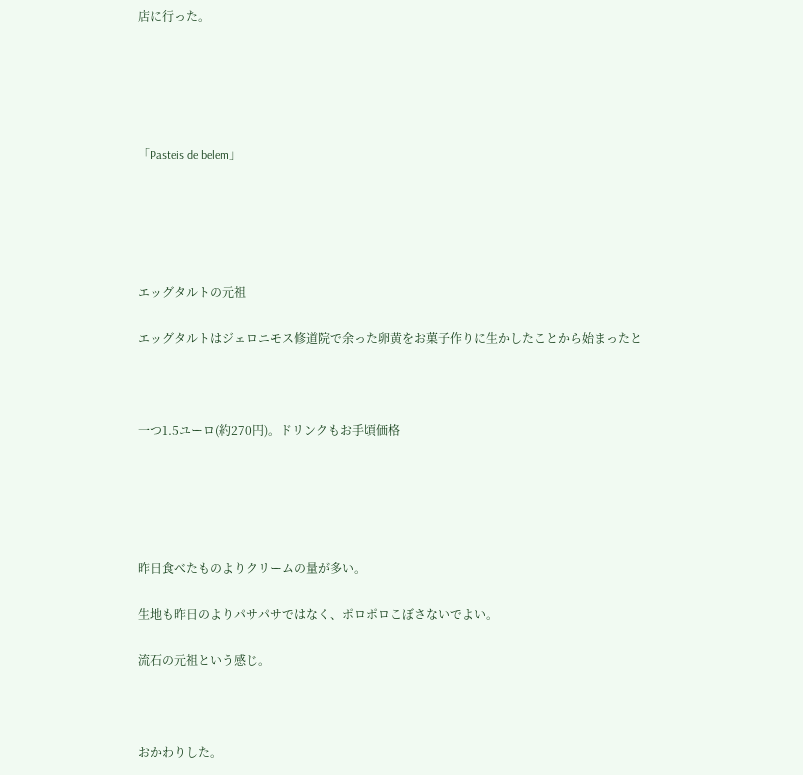店に行った。





「Pasteis de belem」





エッグタルトの元祖

エッグタルトはジェロニモス修道院で余った卵黄をお菓子作りに生かしたことから始まったと



一つ1.5ユーロ(約270円)。ドリンクもお手頃価格





昨日食べたものよりクリームの量が多い。

生地も昨日のよりパサパサではなく、ポロポロこぼさないでよい。

流石の元祖という感じ。



おかわりした。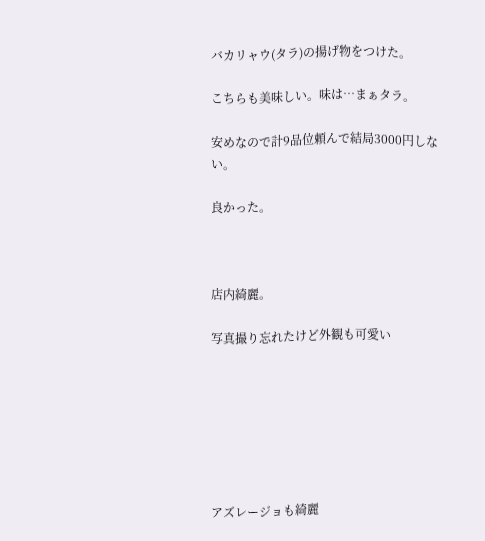バカリャウ(タラ)の揚げ物をつけた。

こちらも美味しい。味は…まぁタラ。

安めなので計9品位頼んで結局3000円しない。

良かった。



店内綺麗。

写真撮り忘れたけど外観も可愛い







アズレージョも綺麗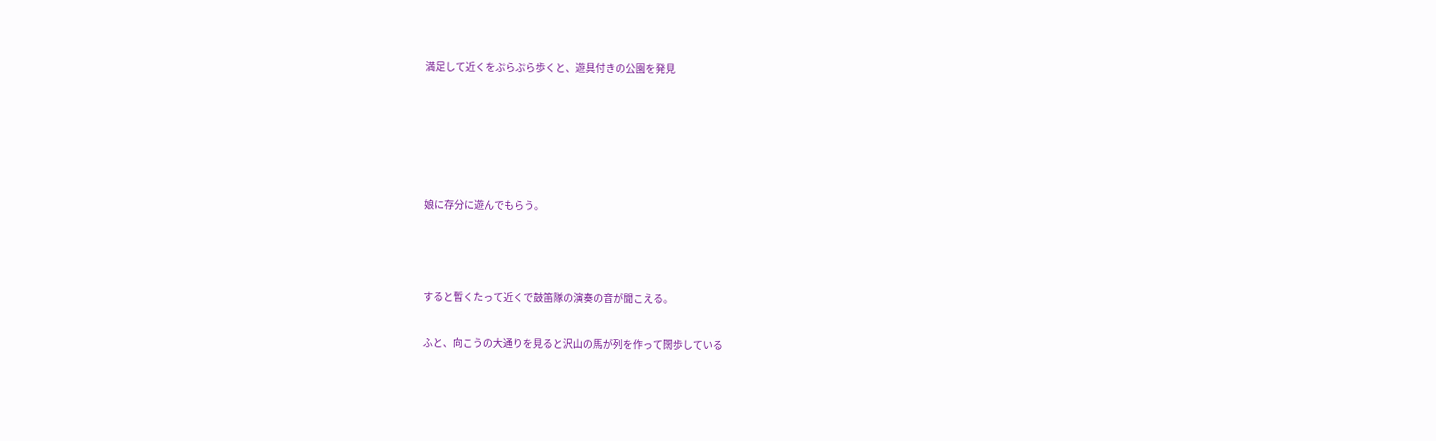満足して近くをぷらぷら歩くと、遊具付きの公園を発見





娘に存分に遊んでもらう。



すると暫くたって近くで鼓笛隊の演奏の音が聞こえる。

ふと、向こうの大通りを見ると沢山の馬が列を作って闊歩している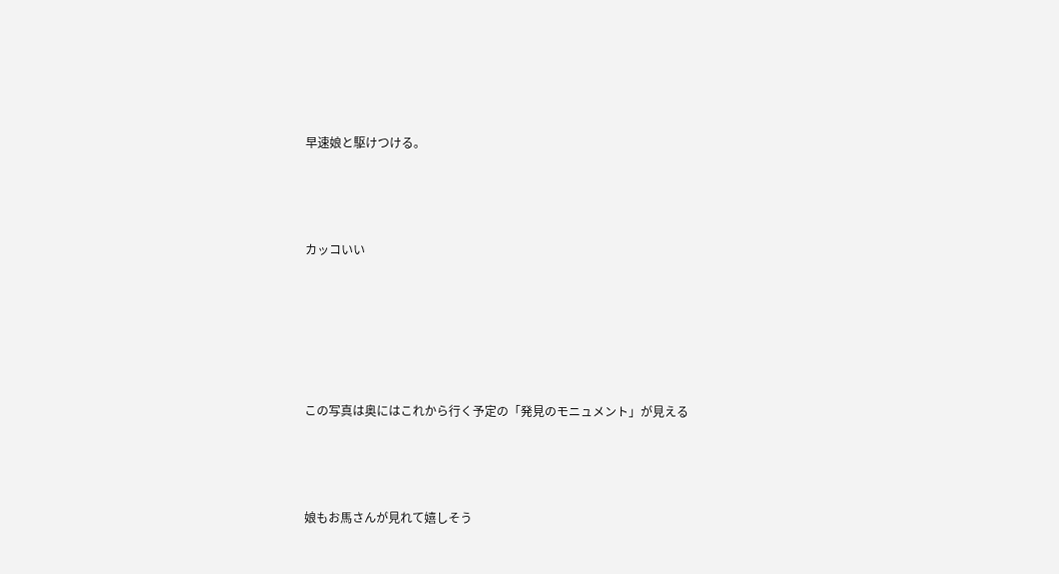早速娘と駆けつける。



カッコいい





この写真は奥にはこれから行く予定の「発見のモニュメント」が見える



娘もお馬さんが見れて嬉しそう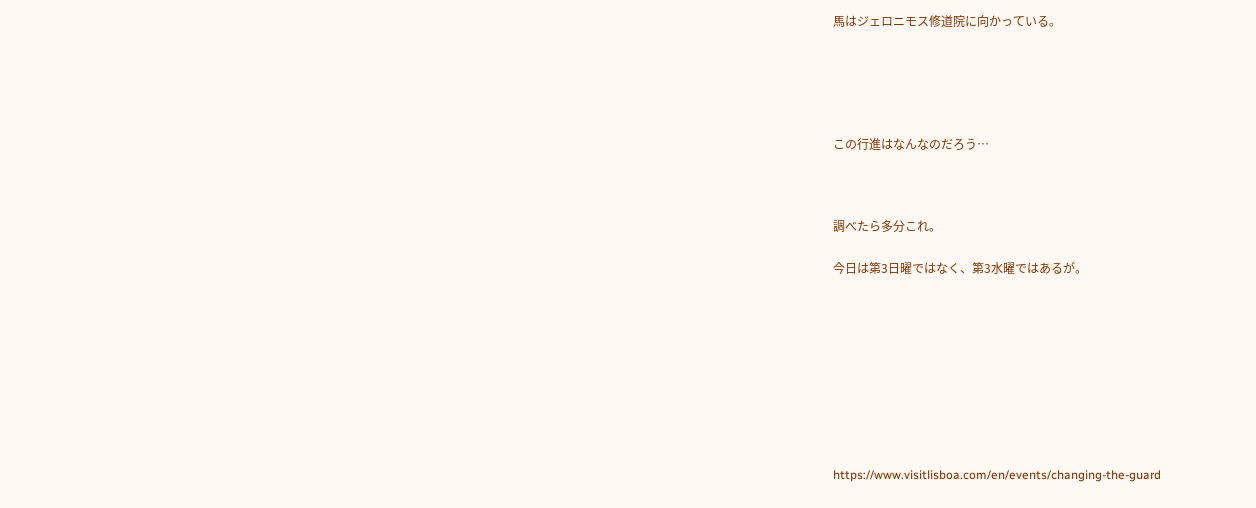馬はジェロニモス修道院に向かっている。





この行進はなんなのだろう…



調べたら多分これ。

今日は第3日曜ではなく、第3水曜ではあるが。









https://www.visitlisboa.com/en/events/changing-the-guard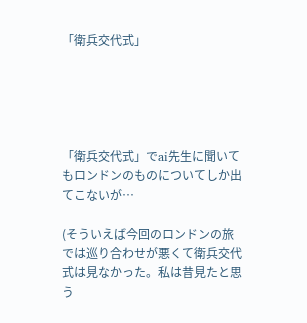「衛兵交代式」





「衛兵交代式」でai先生に聞いてもロンドンのものについてしか出てこないが…

(そういえば今回のロンドンの旅では巡り合わせが悪くて衛兵交代式は見なかった。私は昔見たと思う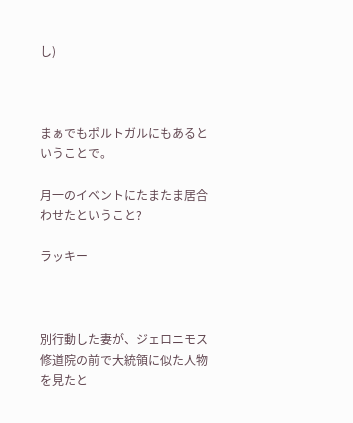し)



まぁでもポルトガルにもあるということで。

月一のイベントにたまたま居合わせたということ?

ラッキー



別行動した妻が、ジェロニモス修道院の前で大統領に似た人物を見たと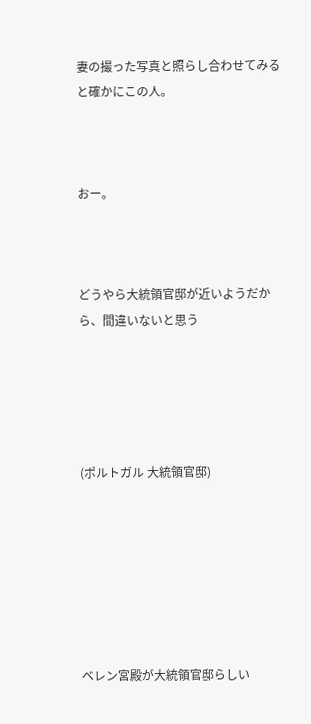妻の撮った写真と照らし合わせてみると確かにこの人。



おー。



どうやら大統領官邸が近いようだから、間違いないと思う





(ポルトガル 大統領官邸)







ベレン宮殿が大統領官邸らしい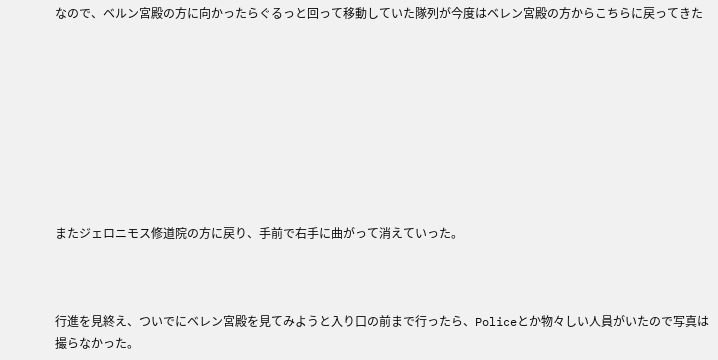なので、ベルン宮殿の方に向かったらぐるっと回って移動していた隊列が今度はベレン宮殿の方からこちらに戻ってきた









またジェロニモス修道院の方に戻り、手前で右手に曲がって消えていった。



行進を見終え、ついでにベレン宮殿を見てみようと入り口の前まで行ったら、Policeとか物々しい人員がいたので写真は撮らなかった。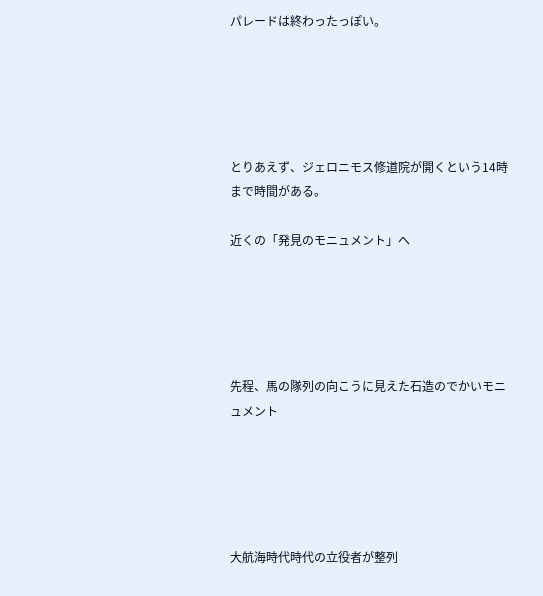パレードは終わったっぽい。





とりあえず、ジェロニモス修道院が開くという14時まで時間がある。

近くの「発見のモニュメント」へ





先程、馬の隊列の向こうに見えた石造のでかいモニュメント





大航海時代時代の立役者が整列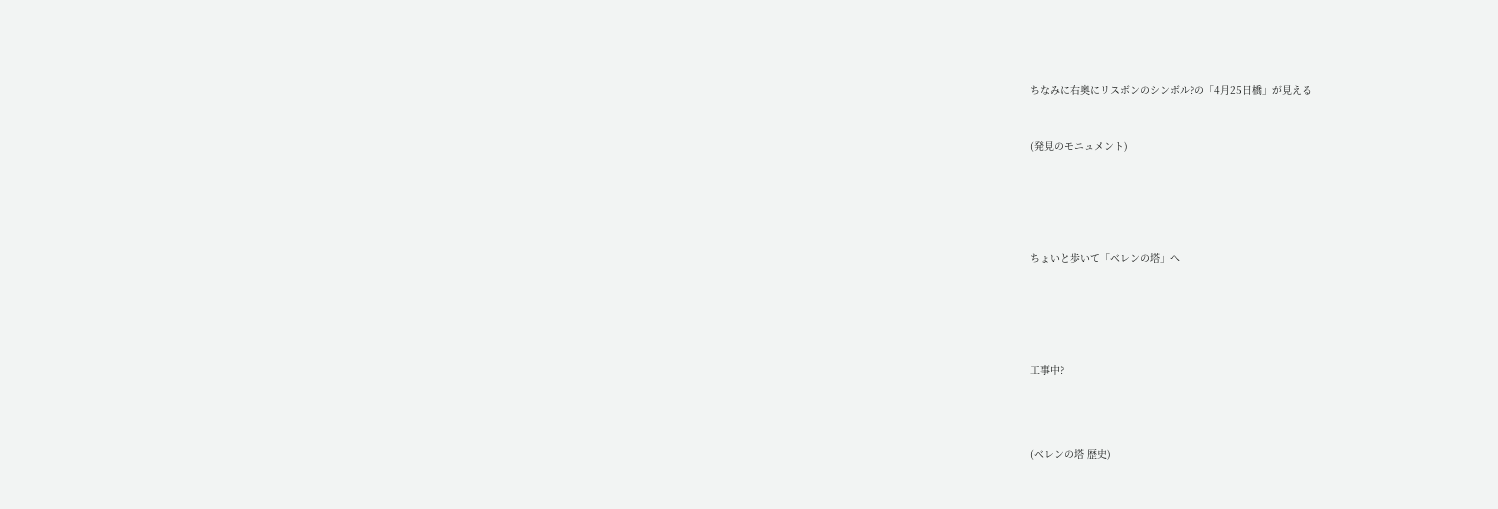ちなみに右奥にリスボンのシンボル?の「4月25日橋」が見える



(発見のモニュメント)







ちょいと歩いて「ベレンの塔」へ







工事中?





(ベレンの塔 歴史)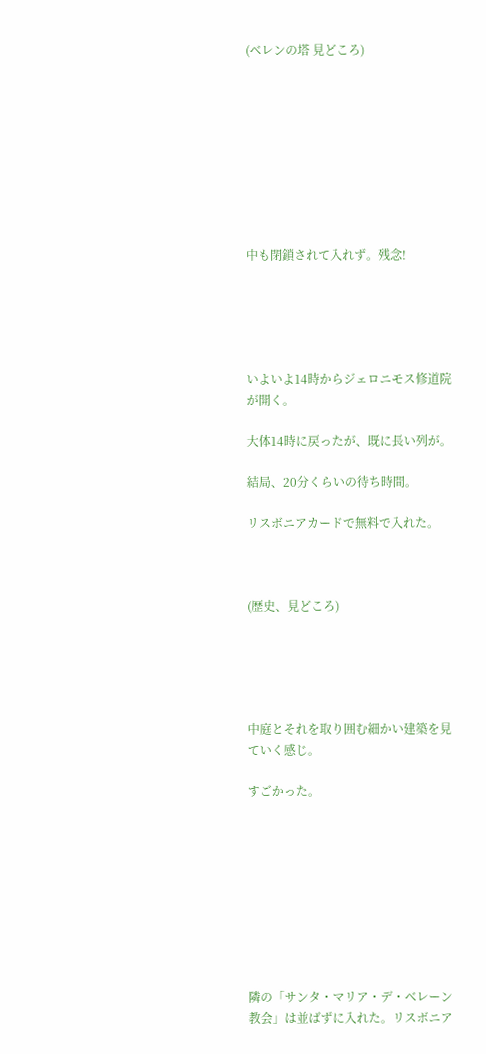(ベレンの塔 見どころ)









中も閉鎖されて入れず。残念!





いよいよ14時からジェロニモス修道院が開く。

大体14時に戻ったが、既に長い列が。

結局、20分くらいの待ち時間。

リスボニアカードで無料で入れた。



(歴史、見どころ)





中庭とそれを取り囲む細かい建築を見ていく感じ。

すごかった。









隣の「サンタ・マリア・デ・ベレーン教会」は並ばずに入れた。リスボニア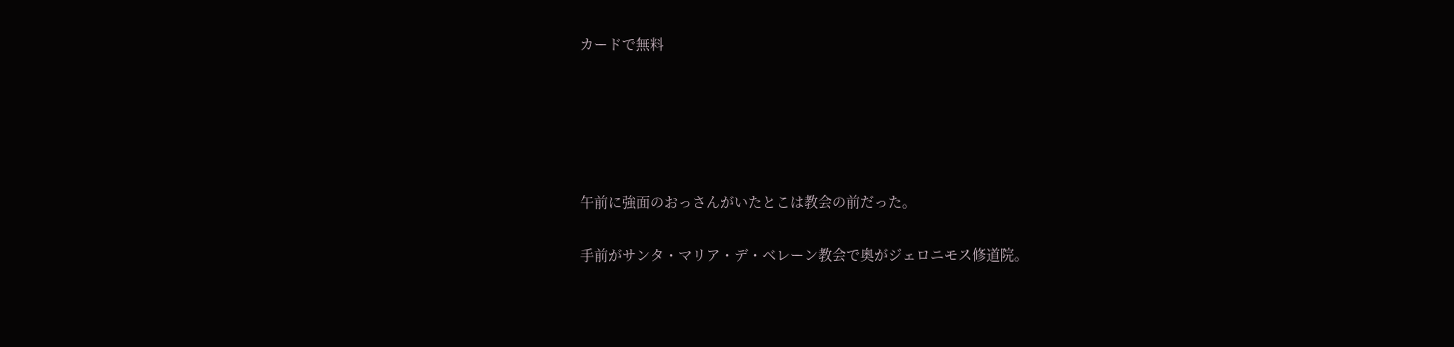カードで無料





午前に強面のおっさんがいたとこは教会の前だった。

手前がサンタ・マリア・デ・ベレーン教会で奥がジェロニモス修道院。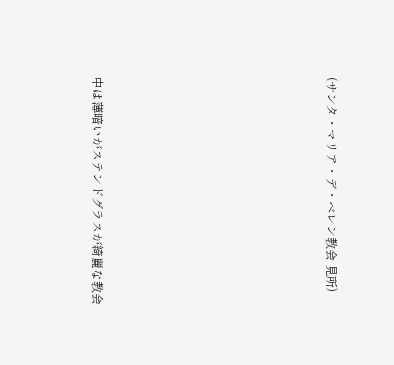(サンタ・マリア・デ・ベレン教会 見所)









中は薄暗いがステンドグラスが綺麗な教会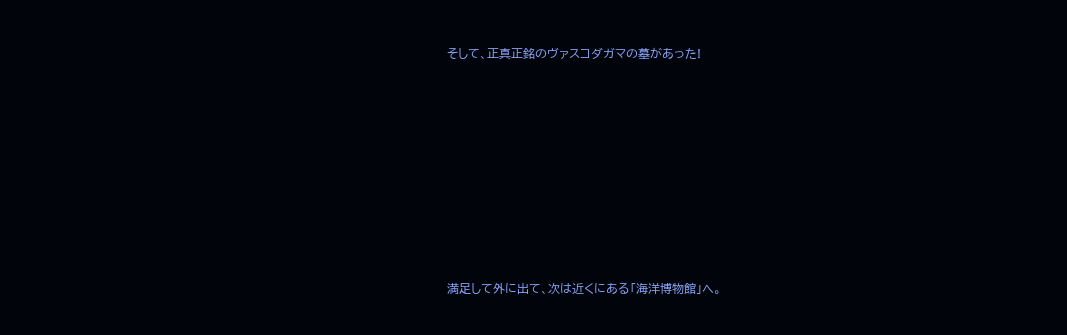そして、正真正銘のヴァスコダガマの墓があった!









満足して外に出て、次は近くにある「海洋博物館」へ。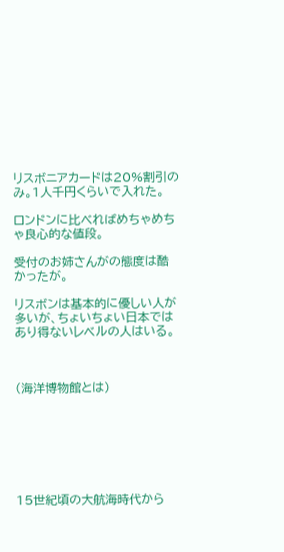リスボニアカードは20%割引のみ。1人千円くらいで入れた。

ロンドンに比べればめちゃめちゃ良心的な値段。

受付のお姉さんがの態度は酷かったが。

リスボンは基本的に優しい人が多いが、ちょいちょい日本ではあり得ないレベルの人はいる。



(海洋博物館とは)







15世紀頃の大航海時代から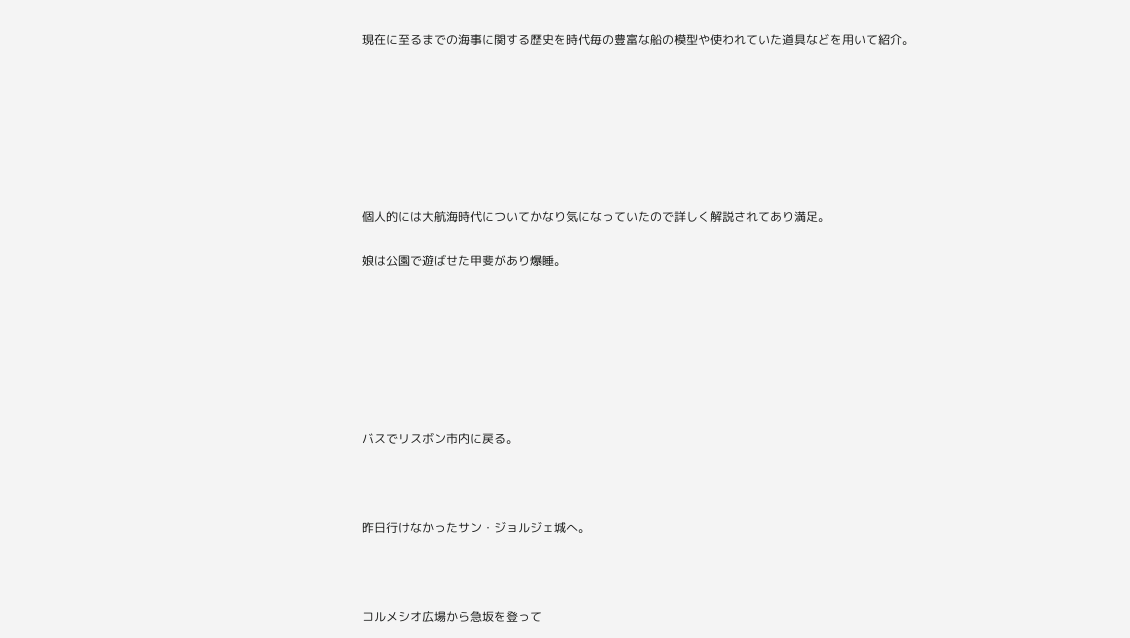現在に至るまでの海事に関する歴史を時代毎の豊富な船の模型や使われていた道具などを用いて紹介。







個人的には大航海時代についてかなり気になっていたので詳しく解説されてあり満足。

娘は公園で遊ばせた甲斐があり爆睡。







バスでリスボン市内に戻る。



昨日行けなかったサン・ジョルジェ城へ。



コルメシオ広場から急坂を登って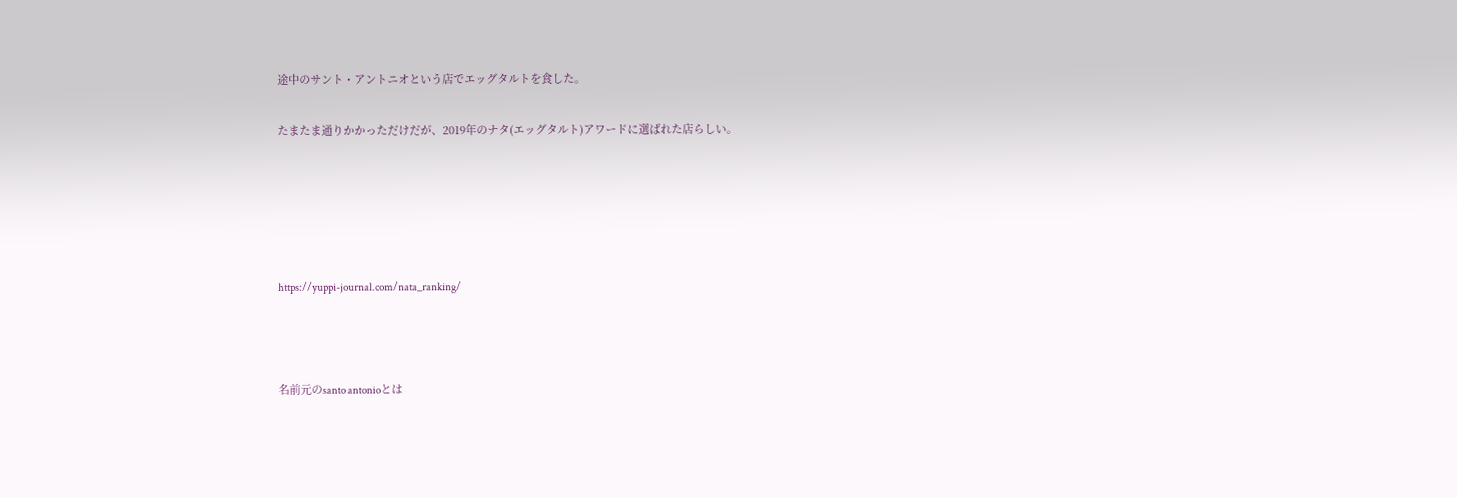途中のサント・アントニオという店でエッグタルトを食した。

たまたま通りかかっただけだが、2019年のナタ(エッグタルト)アワードに選ばれた店らしい。





https://yuppi-journal.com/nata_ranking/



名前元のsanto antonioとは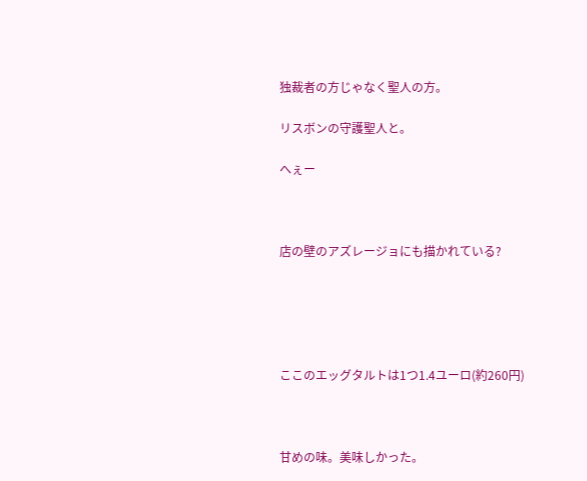独裁者の方じゃなく聖人の方。

リスボンの守護聖人と。

へぇー



店の壁のアズレージョにも描かれている?





ここのエッグタルトは1つ1.4ユーロ(約260円)



甘めの味。美味しかった。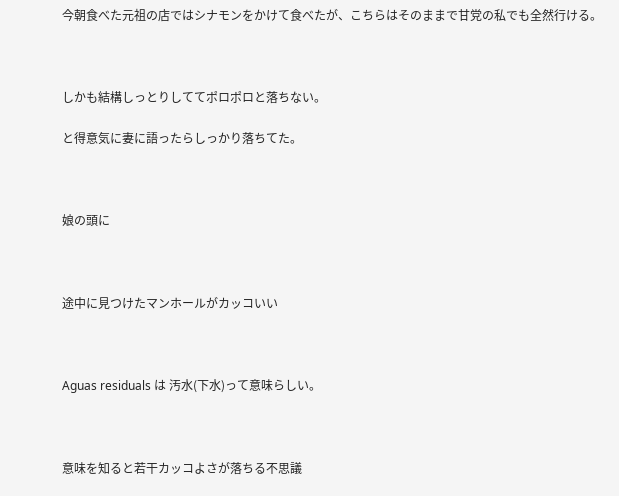今朝食べた元祖の店ではシナモンをかけて食べたが、こちらはそのままで甘党の私でも全然行ける。



しかも結構しっとりしててポロポロと落ちない。

と得意気に妻に語ったらしっかり落ちてた。



娘の頭に



途中に見つけたマンホールがカッコいい



Aguas residuals は 汚水(下水)って意味らしい。



意味を知ると若干カッコよさが落ちる不思議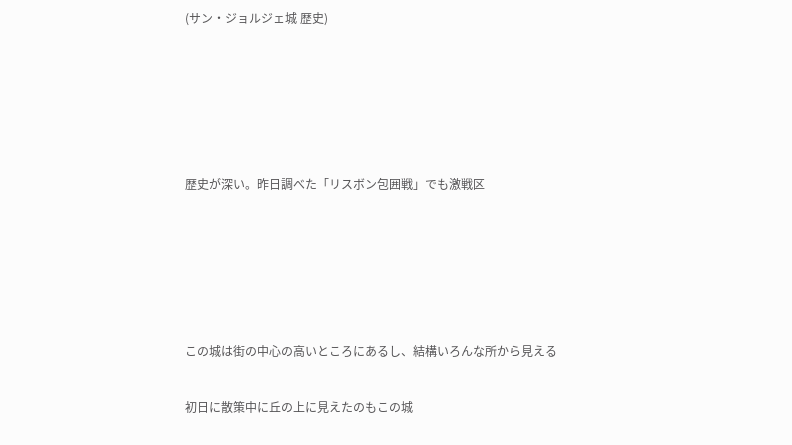(サン・ジョルジェ城 歴史)





歴史が深い。昨日調べた「リスボン包囲戦」でも激戦区





この城は街の中心の高いところにあるし、結構いろんな所から見える

初日に散策中に丘の上に見えたのもこの城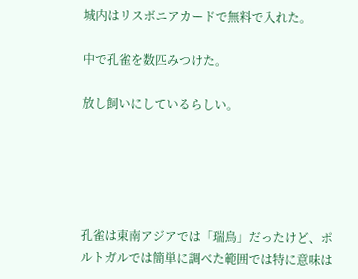城内はリスボニアカードで無料で入れた。

中で孔雀を数匹みつけた。

放し飼いにしているらしい。





孔雀は東南アジアでは「瑞鳥」だったけど、ポルトガルでは簡単に調べた範囲では特に意味は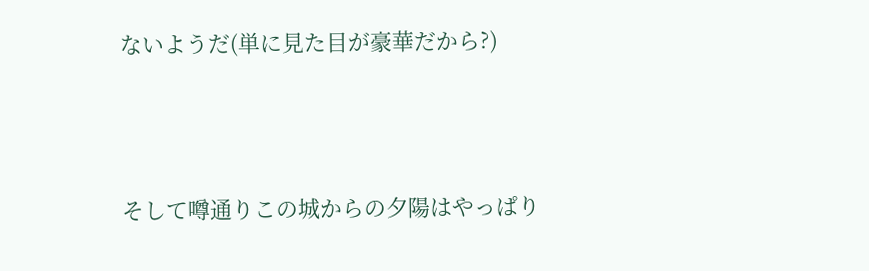ないようだ(単に見た目が豪華だから?)



そして噂通りこの城からの夕陽はやっぱり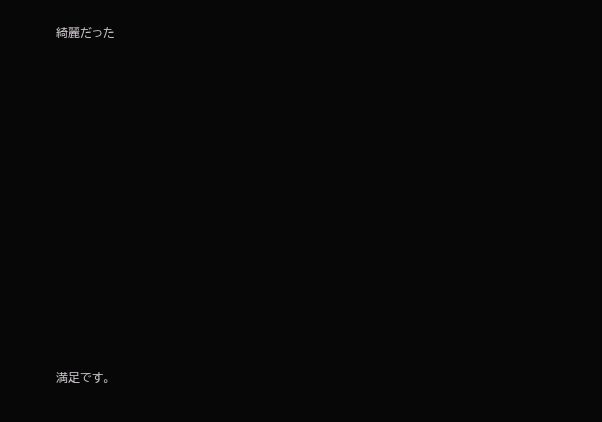綺麗だった















満足です。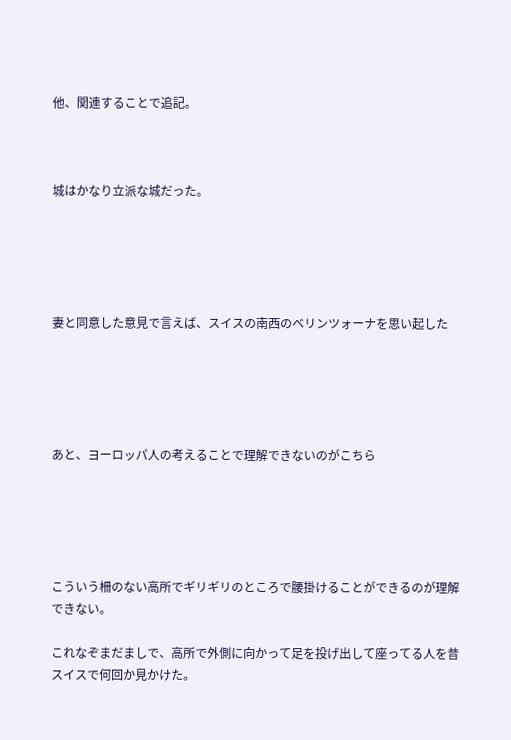他、関連することで追記。



城はかなり立派な城だった。





妻と同意した意見で言えば、スイスの南西のベリンツォーナを思い起した





あと、ヨーロッパ人の考えることで理解できないのがこちら





こういう柵のない高所でギリギリのところで腰掛けることができるのが理解できない。

これなぞまだましで、高所で外側に向かって足を投げ出して座ってる人を昔スイスで何回か見かけた。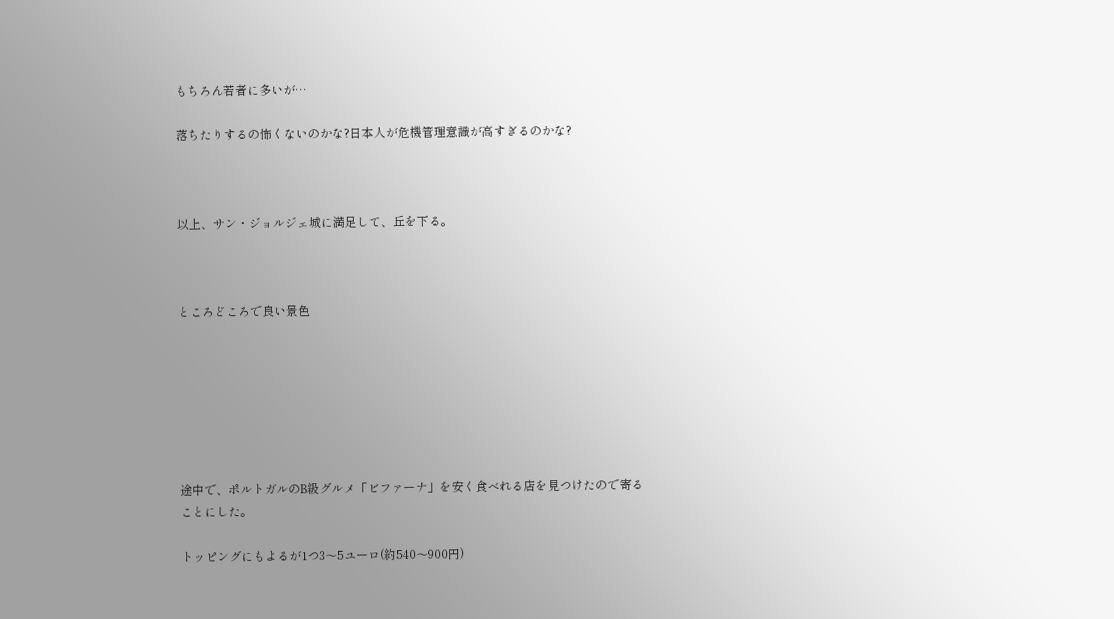もちろん若者に多いが…

落ちたりするの怖くないのかな?日本人が危機管理意識が高すぎるのかな?



以上、サン・ジョルジェ城に満足して、丘を下る。



ところどころで良い景色







途中で、ポルトガルのB級グルメ「ビファーナ」を安く食べれる店を見つけたので寄ることにした。

トッピングにもよるが1つ3〜5ユーロ(約540〜900円)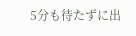5分も待たずに出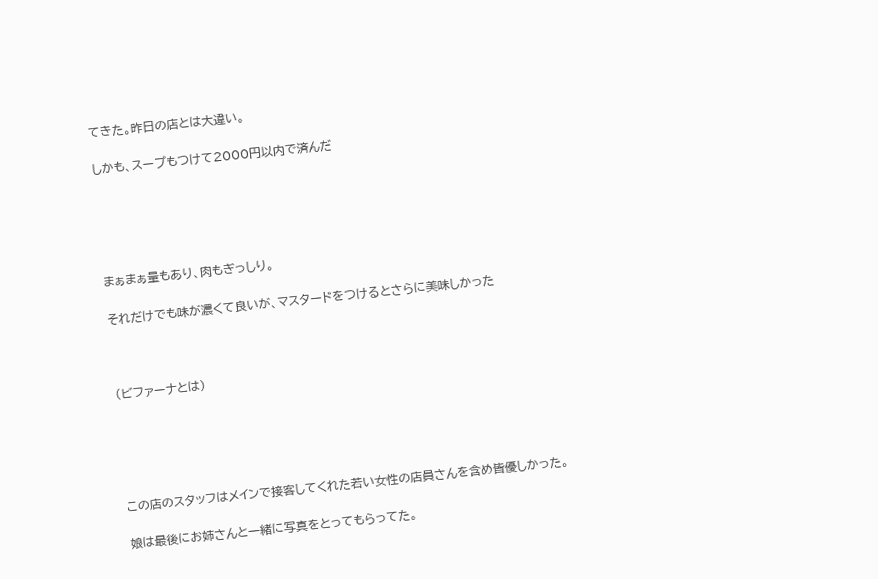てきた。昨日の店とは大違い。

しかも、スープもつけて2000円以内で済んだ





まぁまぁ量もあり、肉もぎっしり。

それだけでも味が濃くて良いが、マスタードをつけるとさらに美味しかった



(ビファーナとは)





この店のスタッフはメインで接客してくれた若い女性の店員さんを含め皆優しかった。

娘は最後にお姉さんと一緒に写真をとってもらってた。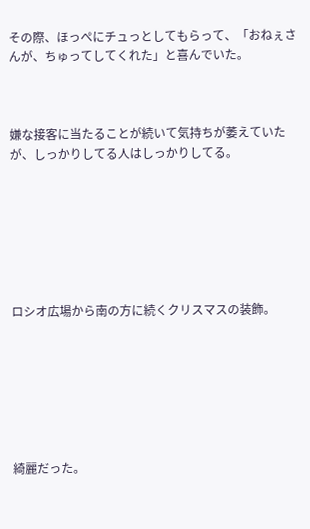その際、ほっぺにチュっとしてもらって、「おねぇさんが、ちゅってしてくれた」と喜んでいた。



嫌な接客に当たることが続いて気持ちが萎えていたが、しっかりしてる人はしっかりしてる。







ロシオ広場から南の方に続くクリスマスの装飾。







綺麗だった。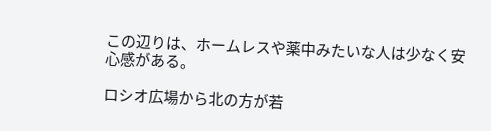この辺りは、ホームレスや薬中みたいな人は少なく安心感がある。

ロシオ広場から北の方が若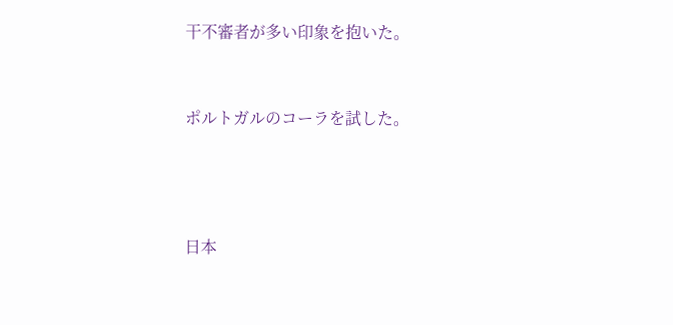干不審者が多い印象を抱いた。



ポルトガルのコーラを試した。





日本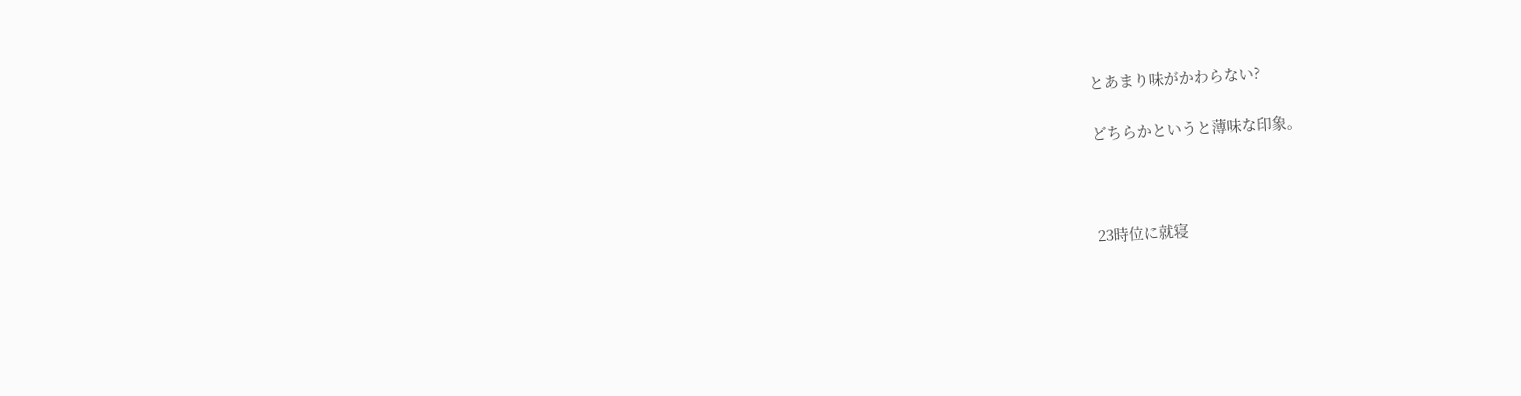とあまり味がかわらない?

どちらかというと薄味な印象。



23時位に就寝